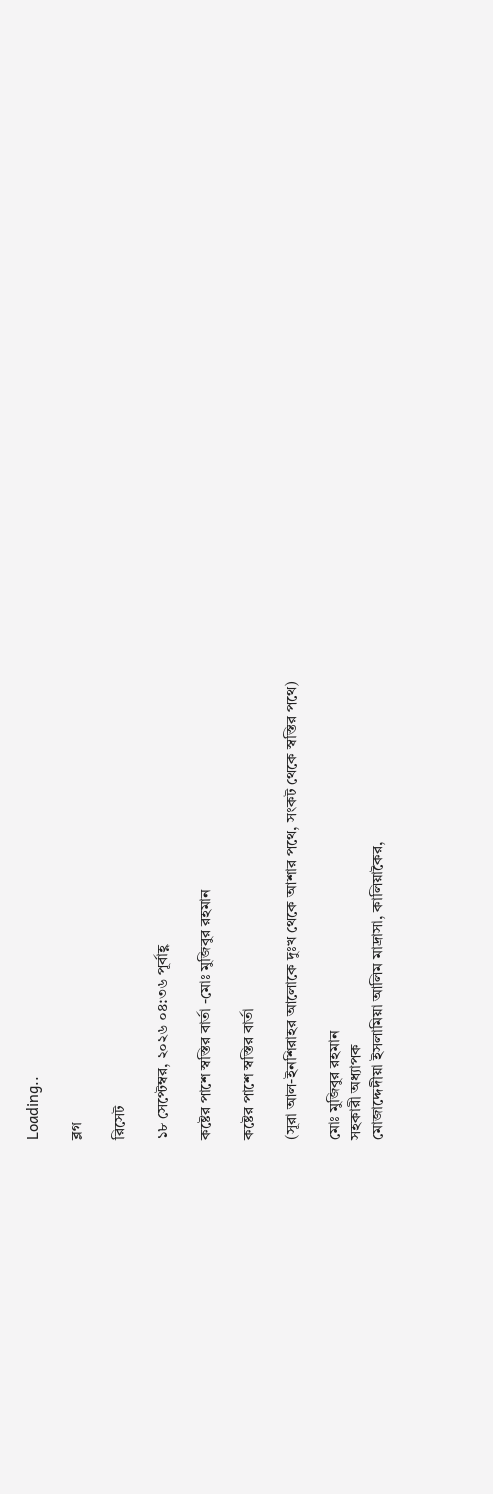Loading..

ব্লগ

রিসেট

১৮ সেপ্টেম্বর, ২০২৬ ০৪:৩৬ পূর্বাহ্ণ

কষ্টের পাশে স্বস্তির বার্তা -মোঃ মুজিবুর রহমান

কষ্টের পাশে স্বস্তির বার্তা

(সূরা আল-ইনশিরাহর আলোকে দুঃখ থেকে আশার পথে, সংকট থেকে স্বস্তির পথে)

মোঃ মুজিবুর রহমান
সহকারী অধ্যাপক
মোজাদ্দেদীয়া ইসলামিয়া আলিম মাদ্রাসা, কালিয়াকৈর,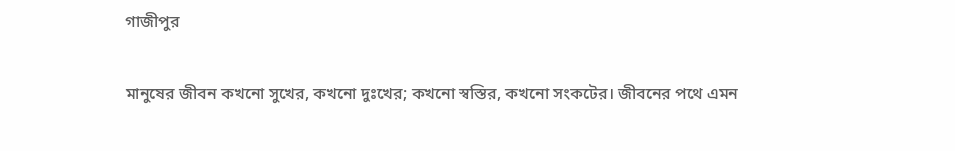গাজীপুর

মানুষের জীবন কখনো সুখের, কখনো দুঃখের; কখনো স্বস্তির, কখনো সংকটের। জীবনের পথে এমন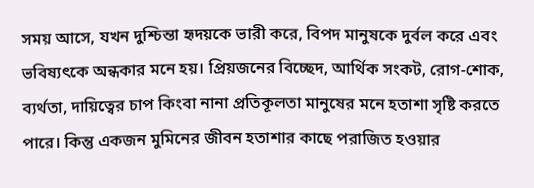সময় আসে, যখন দুশ্চিন্তা হৃদয়কে ভারী করে, বিপদ মানুষকে দুর্বল করে এবং ভবিষ্যৎকে অন্ধকার মনে হয়। প্রিয়জনের বিচ্ছেদ, আর্থিক সংকট, রোগ-শোক, ব্যর্থতা, দায়িত্বের চাপ কিংবা নানা প্রতিকূলতা মানুষের মনে হতাশা সৃষ্টি করতে পারে। কিন্তু একজন মুমিনের জীবন হতাশার কাছে পরাজিত হওয়ার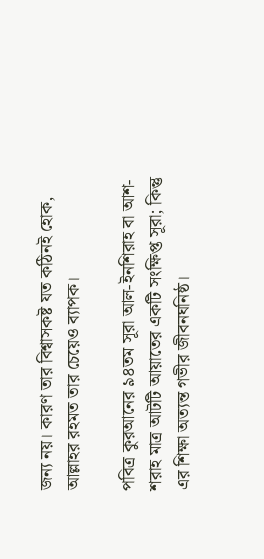জন্য নয়। কারণ তার বিশ্বাসকষ্ট যত কঠিনই হোক, আল্লাহর রহমত তার চেয়েও ব্যাপক।

পবিত্র কুরআনের ৯৪তম সূরা আল-ইনশিরাহ বা আশ-শরাহ মাত্র আটটি আয়াতের একটি সংক্ষিপ্ত সূরা; কিন্তু এর শিক্ষা অত্যন্ত গভীর জীবনঘনিষ্ঠ।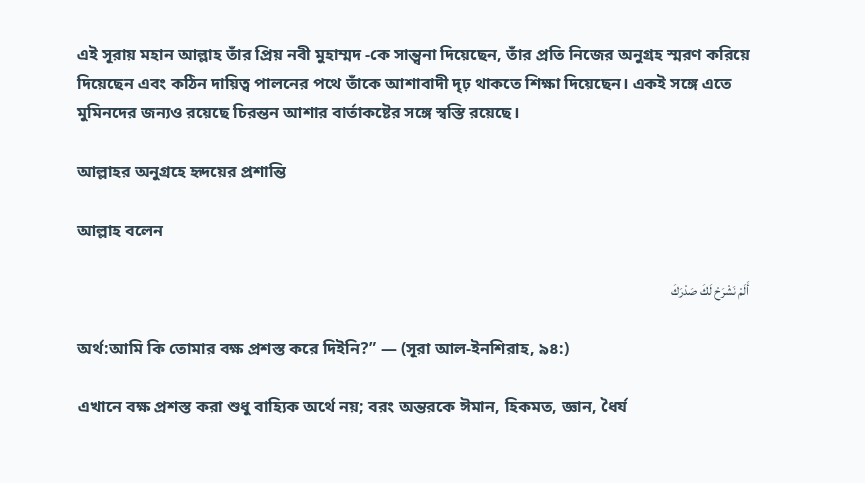এই সূরায় মহান আল্লাহ তাঁর প্রিয় নবী মুহাম্মদ -কে সান্ত্বনা দিয়েছেন, তাঁর প্রতি নিজের অনুগ্রহ স্মরণ করিয়ে দিয়েছেন এবং কঠিন দায়িত্ব পালনের পথে তাঁকে আশাবাদী দৃঢ় থাকতে শিক্ষা দিয়েছেন। একই সঙ্গে এতে মুমিনদের জন্যও রয়েছে চিরন্তন আশার বার্তাকষ্টের সঙ্গে স্বস্তি রয়েছে।

আল্লাহর অনুগ্রহে হৃদয়ের প্রশান্তি

আল্লাহ বলেন

أَلَمْ نَشْرَحْ لَكَ صَدْرَكَ

অর্থ:আমি কি তোমার বক্ষ প্রশস্ত করে দিইনি?” — (সূরা আল-ইনশিরাহ, ৯৪:)

এখানে বক্ষ প্রশস্ত করা শুধু বাহ্যিক অর্থে নয়; বরং অন্তরকে ঈমান, হিকমত, জ্ঞান, ধৈর্য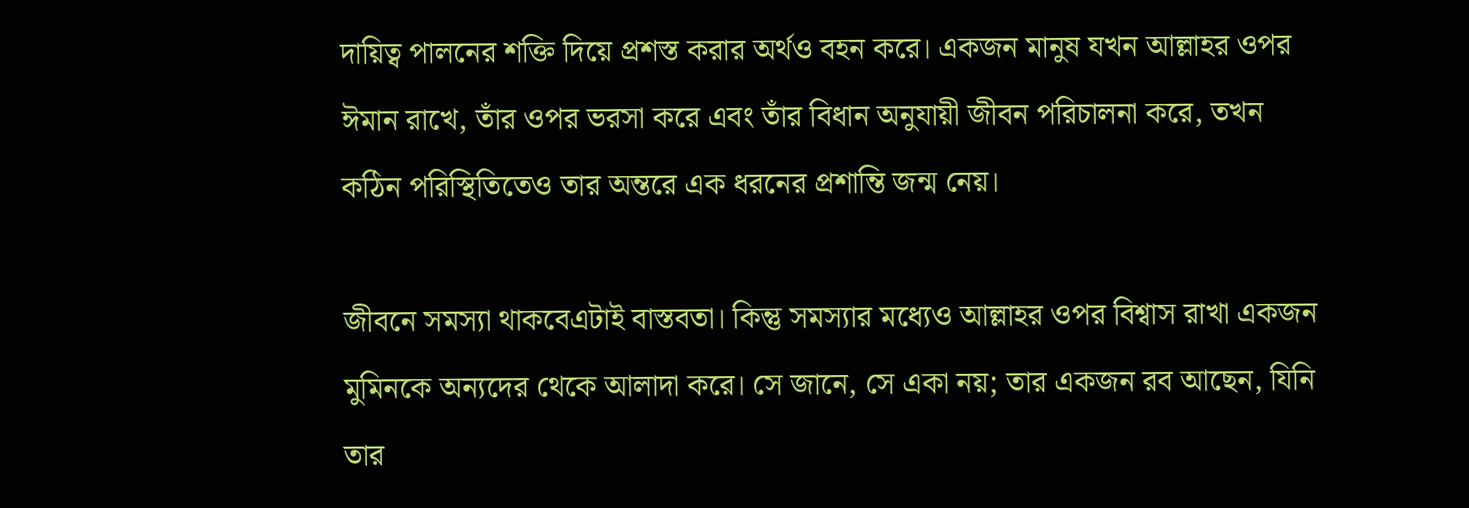দায়িত্ব পালনের শক্তি দিয়ে প্রশস্ত করার অর্থও বহন করে। একজন মানুষ যখন আল্লাহর ওপর ঈমান রাখে, তাঁর ওপর ভরসা করে এবং তাঁর বিধান অনুযায়ী জীবন পরিচালনা করে, তখন কঠিন পরিস্থিতিতেও তার অন্তরে এক ধরনের প্রশান্তি জন্ম নেয়।

জীবনে সমস্যা থাকবেএটাই বাস্তবতা। কিন্তু সমস্যার মধ্যেও আল্লাহর ওপর বিশ্বাস রাখা একজন মুমিনকে অন্যদের থেকে আলাদা করে। সে জানে, সে একা নয়; তার একজন রব আছেন, যিনি তার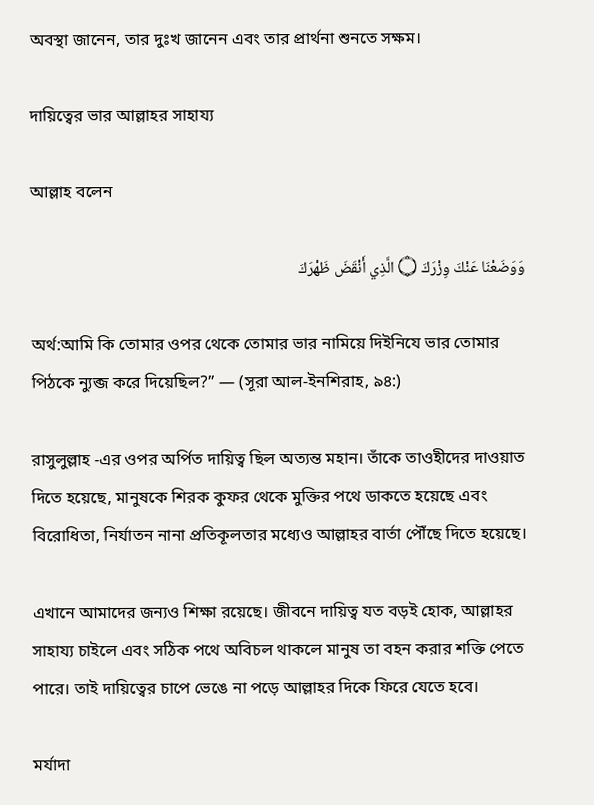অবস্থা জানেন, তার দুঃখ জানেন এবং তার প্রার্থনা শুনতে সক্ষম।

দায়িত্বের ভার আল্লাহর সাহায্য

আল্লাহ বলেন

وَوَضَعْنَا عَنْكَ وِزْرَكَ ۝ الَّذِي أَنْقَضَ ظَهْرَكَ

অর্থ:আমি কি তোমার ওপর থেকে তোমার ভার নামিয়ে দিইনিযে ভার তোমার পিঠকে ন্যুব্জ করে দিয়েছিল?” — (সূরা আল-ইনশিরাহ, ৯৪:)

রাসুলুল্লাহ -এর ওপর অর্পিত দায়িত্ব ছিল অত্যন্ত মহান। তাঁকে তাওহীদের দাওয়াত দিতে হয়েছে, মানুষকে শিরক কুফর থেকে মুক্তির পথে ডাকতে হয়েছে এবং বিরোধিতা, নির্যাতন নানা প্রতিকূলতার মধ্যেও আল্লাহর বার্তা পৌঁছে দিতে হয়েছে।

এখানে আমাদের জন্যও শিক্ষা রয়েছে। জীবনে দায়িত্ব যত বড়ই হোক, আল্লাহর সাহায্য চাইলে এবং সঠিক পথে অবিচল থাকলে মানুষ তা বহন করার শক্তি পেতে পারে। তাই দায়িত্বের চাপে ভেঙে না পড়ে আল্লাহর দিকে ফিরে যেতে হবে।

মর্যাদা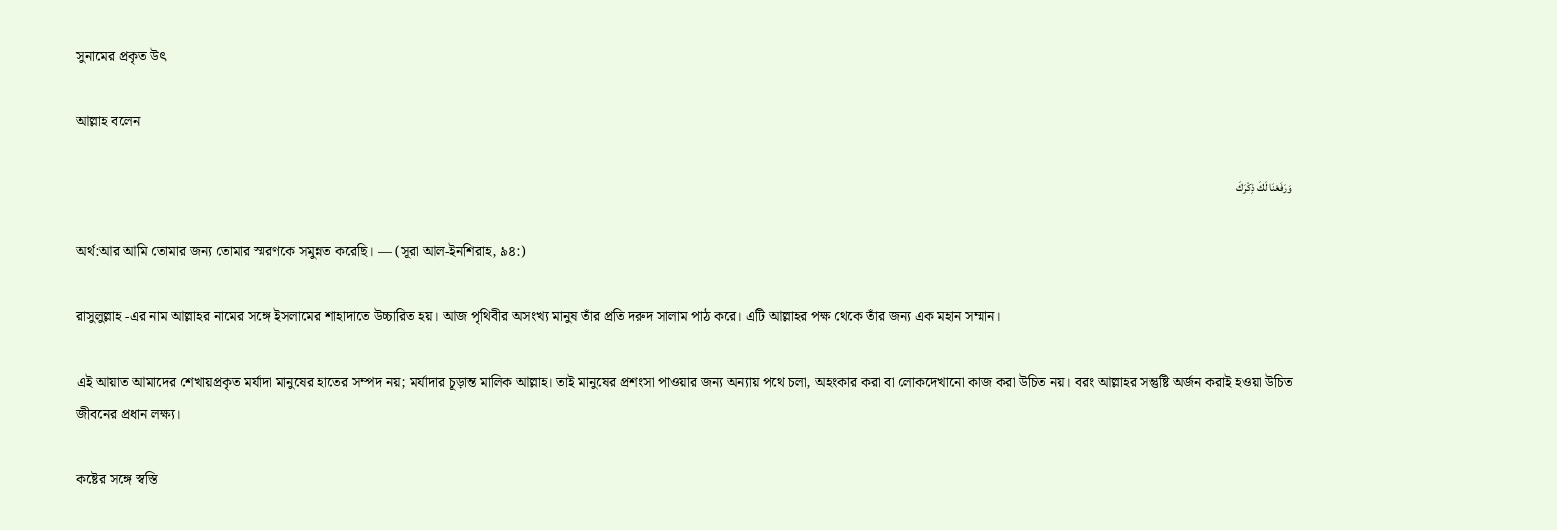সুনামের প্রকৃত উৎ

আল্লাহ বলেন

وَرَفَعْنَا لَكَ ذِكْرَكَ

অর্থ:আর আমি তোমার জন্য তোমার স্মরণকে সমুন্নত করেছি। — (সূরা আল-ইনশিরাহ, ৯৪:)

রাসুলুল্লাহ -এর নাম আল্লাহর নামের সঙ্গে ইসলামের শাহাদাতে উচ্চারিত হয়। আজ পৃথিবীর অসংখ্য মানুষ তাঁর প্রতি দরুদ সালাম পাঠ করে। এটি আল্লাহর পক্ষ থেকে তাঁর জন্য এক মহান সম্মান।

এই আয়াত আমাদের শেখায়প্রকৃত মর্যাদা মানুষের হাতের সম্পদ নয়; মর্যাদার চূড়ান্ত মালিক আল্লাহ। তাই মানুষের প্রশংসা পাওয়ার জন্য অন্যায় পথে চলা, অহংকার করা বা লোকদেখানো কাজ করা উচিত নয়। বরং আল্লাহর সন্তুষ্টি অর্জন করাই হওয়া উচিত জীবনের প্রধান লক্ষ্য।

কষ্টের সঙ্গে স্বস্তি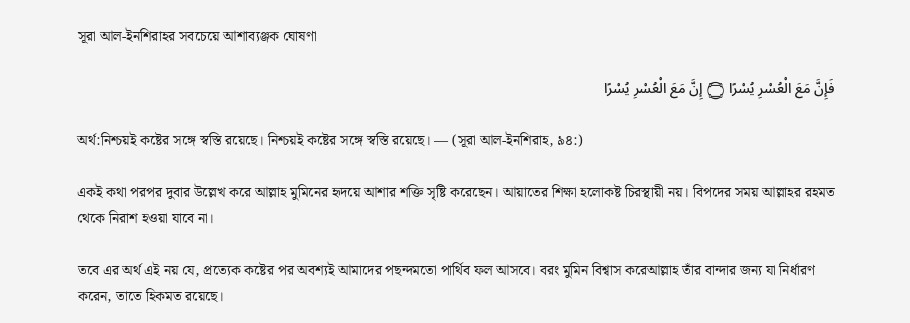সূরা আল-ইনশিরাহর সবচেয়ে আশাব্যঞ্জক ঘোষণা

فَإِنَّ مَعَ الْعُسْرِ يُسْرًا ۝ إِنَّ مَعَ الْعُسْرِ يُسْرًا

অর্থ:নিশ্চয়ই কষ্টের সঙ্গে স্বস্তি রয়েছে। নিশ্চয়ই কষ্টের সঙ্গে স্বস্তি রয়েছে। — (সূরা আল-ইনশিরাহ, ৯৪:)

একই কথা পরপর দুবার উল্লেখ করে আল্লাহ মুমিনের হৃদয়ে আশার শক্তি সৃষ্টি করেছেন। আয়াতের শিক্ষা হলোকষ্ট চিরস্থায়ী নয়। বিপদের সময় আল্লাহর রহমত থেকে নিরাশ হওয়া যাবে না।

তবে এর অর্থ এই নয় যে, প্রত্যেক কষ্টের পর অবশ্যই আমাদের পছন্দমতো পার্থিব ফল আসবে। বরং মুমিন বিশ্বাস করেআল্লাহ তাঁর বান্দার জন্য যা নির্ধারণ করেন, তাতে হিকমত রয়েছে।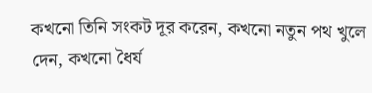কখনো তিনি সংকট দূর করেন, কখনো নতুন পথ খুলে দেন, কখনো ধৈর্য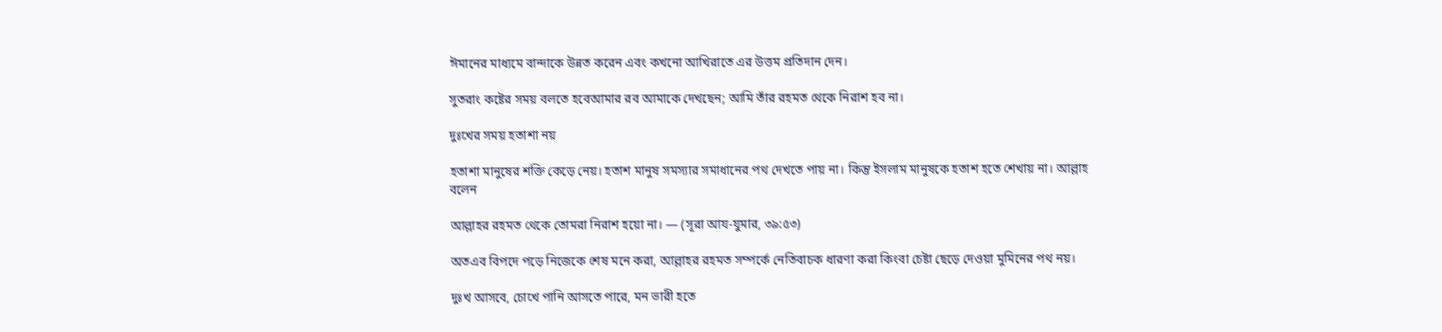ঈমানের মাধ্যমে বান্দাকে উন্নত করেন এবং কখনো আখিরাতে এর উত্তম প্রতিদান দেন।

সুতরাং কষ্টের সময় বলতে হবেআমার রব আমাকে দেখছেন; আমি তাঁর রহমত থেকে নিরাশ হব না।

দুঃখের সময় হতাশা নয়

হতাশা মানুষের শক্তি কেড়ে নেয়। হতাশ মানুষ সমস্যার সমাধানের পথ দেখতে পায় না। কিন্তু ইসলাম মানুষকে হতাশ হতে শেখায় না। আল্লাহ বলেন

আল্লাহর রহমত থেকে তোমরা নিরাশ হয়ো না। — (সূরা আয-যুমার, ৩৯:৫৩)

অতএব বিপদে পড়ে নিজেকে শেষ মনে করা, আল্লাহর রহমত সম্পর্কে নেতিবাচক ধারণা করা কিংবা চেষ্টা ছেড়ে দেওয়া মুমিনের পথ নয়।

দুঃখ আসবে, চোখে পানি আসতে পারে, মন ভারী হতে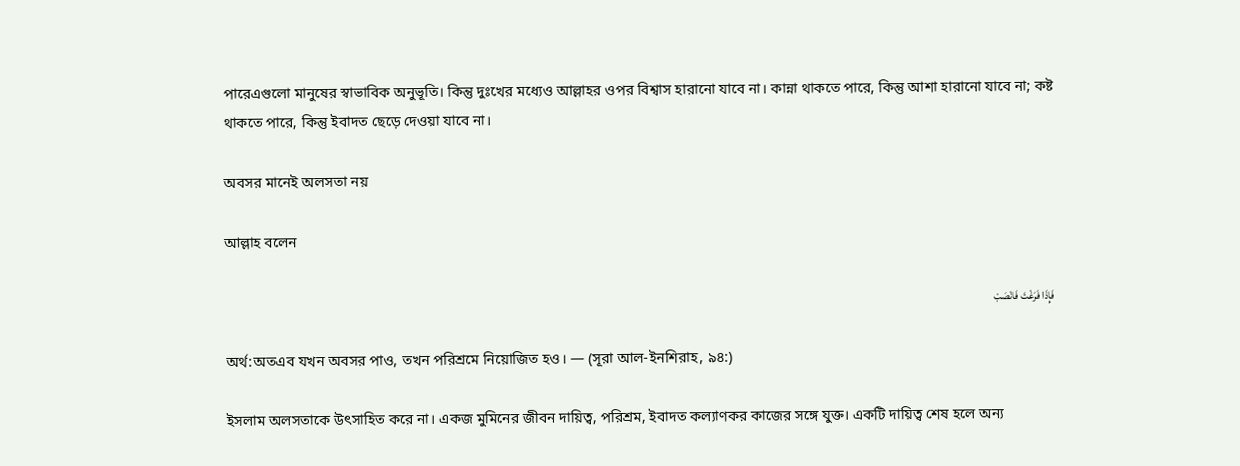পারেএগুলো মানুষের স্বাভাবিক অনুভূতি। কিন্তু দুঃখের মধ্যেও আল্লাহর ওপর বিশ্বাস হারানো যাবে না। কান্না থাকতে পারে, কিন্তু আশা হারানো যাবে না; কষ্ট থাকতে পারে, কিন্তু ইবাদত ছেড়ে দেওয়া যাবে না।

অবসর মানেই অলসতা নয়

আল্লাহ বলেন

فَإِذَا فَرَغْتَ فَانْصَبْ

অর্থ:অতএব যখন অবসর পাও, তখন পরিশ্রমে নিয়োজিত হও। — (সূরা আল-ইনশিরাহ, ৯৪:)

ইসলাম অলসতাকে উৎসাহিত করে না। একজ মুমিনের জীবন দায়িত্ব, পরিশ্রম, ইবাদত কল্যাণকর কাজের সঙ্গে যুক্ত। একটি দায়িত্ব শেষ হলে অন্য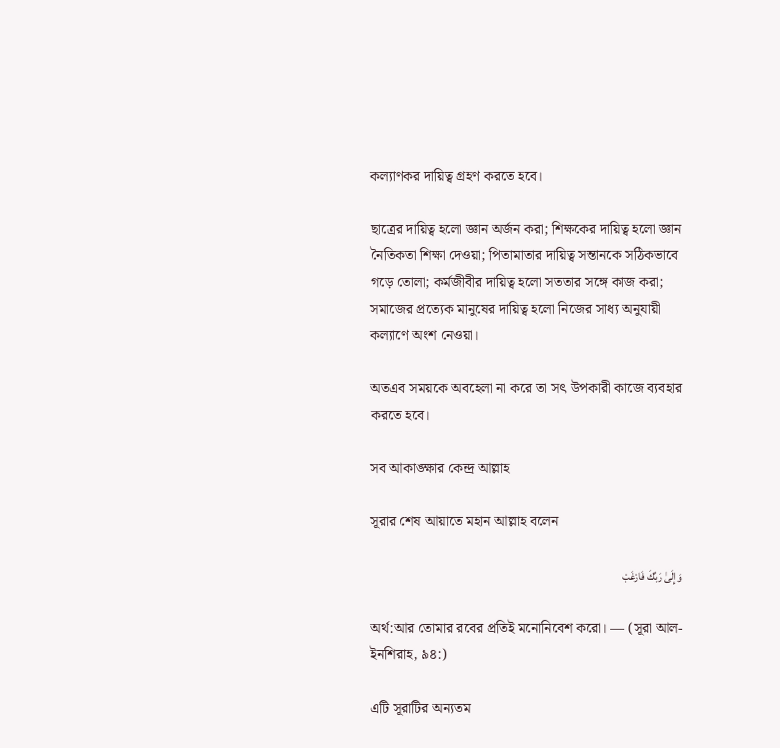কল্যাণকর দায়িত্ব গ্রহণ করতে হবে।

ছাত্রের দায়িত্ব হলো জ্ঞান অর্জন করা; শিক্ষকের দায়িত্ব হলো জ্ঞান নৈতিকতা শিক্ষা দেওয়া; পিতামাতার দায়িত্ব সন্তানকে সঠিকভাবে গড়ে তোলা; কর্মজীবীর দায়িত্ব হলো সততার সঙ্গে কাজ করা; সমাজের প্রত্যেক মানুষের দায়িত্ব হলো নিজের সাধ্য অনুযায়ী কল্যাণে অংশ নেওয়া।

অতএব সময়কে অবহেলা না করে তা সৎ উপকারী কাজে ব্যবহার করতে হবে।

সব আকাঙ্ক্ষার কেন্দ্র আল্লাহ

সূরার শেষ আয়াতে মহান আল্লাহ বলেন

وَإِلَىٰ رَبِّكَ فَارْغَبْ

অর্থ:আর তোমার রবের প্রতিই মনোনিবেশ করো। — (সূরা আল-ইনশিরাহ, ৯৪:)

এটি সূরাটির অন্যতম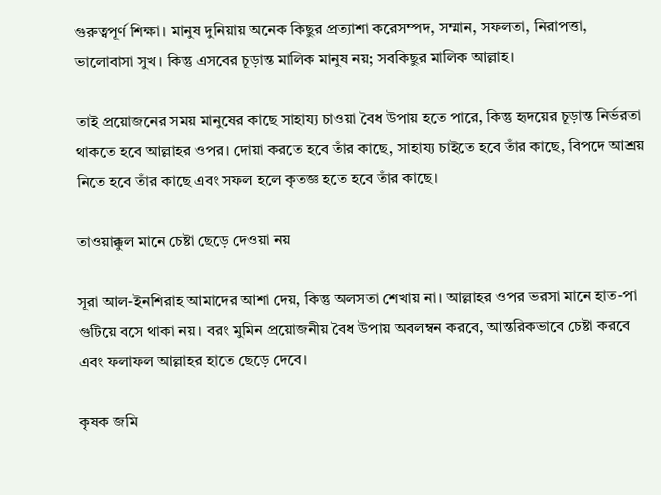গুরুত্বপূর্ণ শিক্ষা। মানুষ দুনিয়ায় অনেক কিছুর প্রত্যাশা করেসম্পদ, সম্মান, সফলতা, নিরাপত্তা, ভালোবাসা সুখ। কিন্তু এসবের চূড়ান্ত মালিক মানুষ নয়; সবকিছুর মালিক আল্লাহ।

তাই প্রয়োজনের সময় মানুষের কাছে সাহায্য চাওয়া বৈধ উপায় হতে পারে, কিন্তু হৃদয়ের চূড়ান্ত নির্ভরতা থাকতে হবে আল্লাহর ওপর। দোয়া করতে হবে তাঁর কাছে, সাহায্য চাইতে হবে তাঁর কাছে, বিপদে আশ্রয় নিতে হবে তাঁর কাছে এবং সফল হলে কৃতজ্ঞ হতে হবে তাঁর কাছে।

তাওয়াক্কুল মানে চেষ্টা ছেড়ে দেওয়া নয়

সূরা আল-ইনশিরাহ আমাদের আশা দেয়, কিন্তু অলসতা শেখায় না। আল্লাহর ওপর ভরসা মানে হাত-পা গুটিয়ে বসে থাকা নয়। বরং মুমিন প্রয়োজনীয় বৈধ উপায় অবলম্বন করবে, আন্তরিকভাবে চেষ্টা করবে এবং ফলাফল আল্লাহর হাতে ছেড়ে দেবে।

কৃষক জমি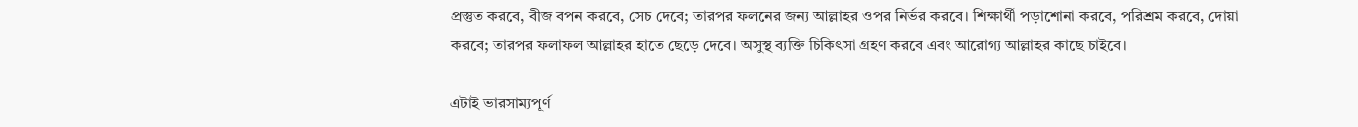প্রস্তুত করবে, বীজ বপন করবে, সেচ দেবে; তারপর ফলনের জন্য আল্লাহর ওপর নির্ভর করবে। শিক্ষার্থী পড়াশোনা করবে, পরিশ্রম করবে, দোয়া করবে; তারপর ফলাফল আল্লাহর হাতে ছেড়ে দেবে। অসুস্থ ব্যক্তি চিকিৎসা গ্রহণ করবে এবং আরোগ্য আল্লাহর কাছে চাইবে।

এটাই ভারসাম্যপূর্ণ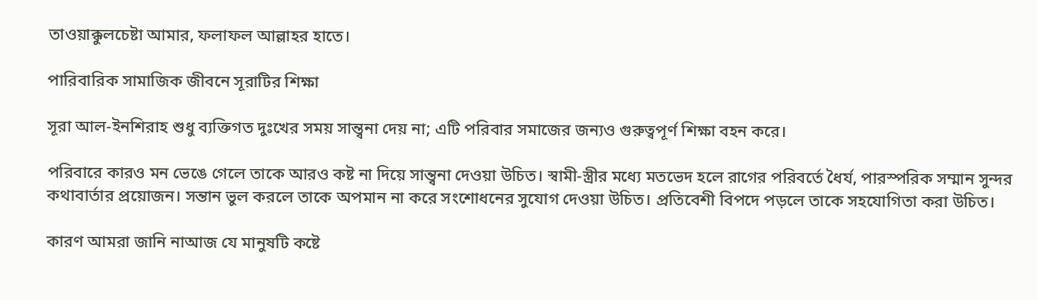তাওয়াক্কুলচেষ্টা আমার, ফলাফল আল্লাহর হাতে।

পারিবারিক সামাজিক জীবনে সূরাটির শিক্ষা

সূরা আল-ইনশিরাহ শুধু ব্যক্তিগত দুঃখের সময় সান্ত্বনা দেয় না; এটি পরিবার সমাজের জন্যও গুরুত্বপূর্ণ শিক্ষা বহন করে।

পরিবারে কারও মন ভেঙে গেলে তাকে আরও কষ্ট না দিয়ে সান্ত্বনা দেওয়া উচিত। স্বামী-স্ত্রীর মধ্যে মতভেদ হলে রাগের পরিবর্তে ধৈর্য, পারস্পরিক সম্মান সুন্দর কথাবার্তার প্রয়োজন। সন্তান ভুল করলে তাকে অপমান না করে সংশোধনের সুযোগ দেওয়া উচিত। প্রতিবেশী বিপদে পড়লে তাকে সহযোগিতা করা উচিত।

কারণ আমরা জানি নাআজ যে মানুষটি কষ্টে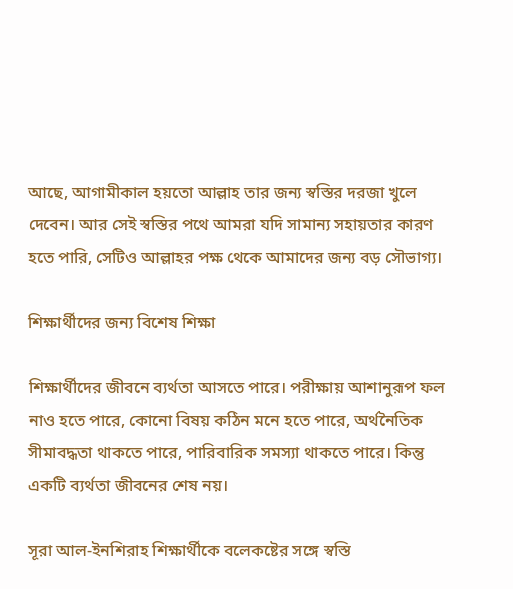আছে, আগামীকাল হয়তো আল্লাহ তার জন্য স্বস্তির দরজা খুলে দেবেন। আর সেই স্বস্তির পথে আমরা যদি সামান্য সহায়তার কারণ হতে পারি, সেটিও আল্লাহর পক্ষ থেকে আমাদের জন্য বড় সৌভাগ্য।

শিক্ষার্থীদের জন্য বিশেষ শিক্ষা

শিক্ষার্থীদের জীবনে ব্যর্থতা আসতে পারে। পরীক্ষায় আশানুরূপ ফল নাও হতে পারে, কোনো বিষয় কঠিন মনে হতে পারে, অর্থনৈতিক সীমাবদ্ধতা থাকতে পারে, পারিবারিক সমস্যা থাকতে পারে। কিন্তু একটি ব্যর্থতা জীবনের শেষ নয়।

সূরা আল-ইনশিরাহ শিক্ষার্থীকে বলেকষ্টের সঙ্গে স্বস্তি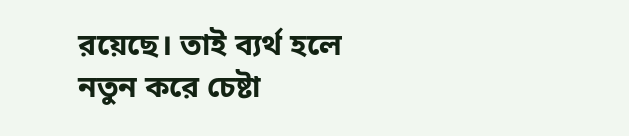রয়েছে। তাই ব্যর্থ হলে নতুন করে চেষ্টা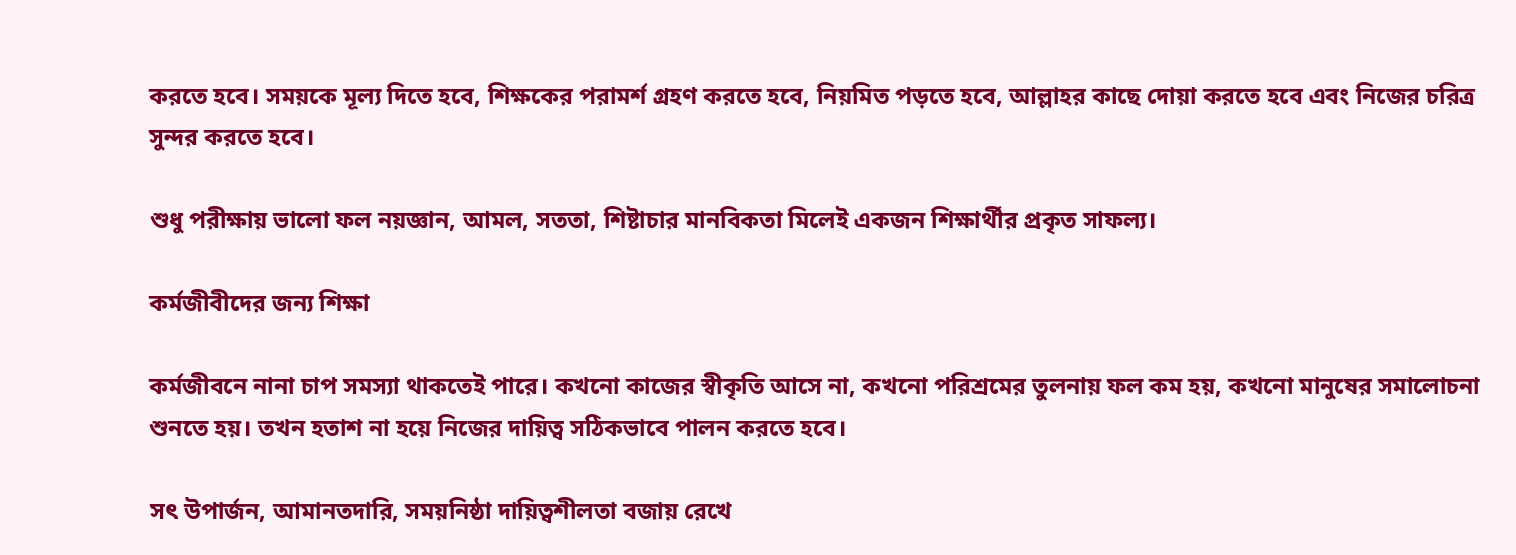করতে হবে। সময়কে মূল্য দিতে হবে, শিক্ষকের পরামর্শ গ্রহণ করতে হবে, নিয়মিত পড়তে হবে, আল্লাহর কাছে দোয়া করতে হবে এবং নিজের চরিত্র সুন্দর করতে হবে।

শুধু পরীক্ষায় ভালো ফল নয়জ্ঞান, আমল, সততা, শিষ্টাচার মানবিকতা মিলেই একজন শিক্ষার্থীর প্রকৃত সাফল্য।

কর্মজীবীদের জন্য শিক্ষা

কর্মজীবনে নানা চাপ সমস্যা থাকতেই পারে। কখনো কাজের স্বীকৃতি আসে না, কখনো পরিশ্রমের তুলনায় ফল কম হয়, কখনো মানুষের সমালোচনা শুনতে হয়। তখন হতাশ না হয়ে নিজের দায়িত্ব সঠিকভাবে পালন করতে হবে।

সৎ উপার্জন, আমানতদারি, সময়নিষ্ঠা দায়িত্বশীলতা বজায় রেখে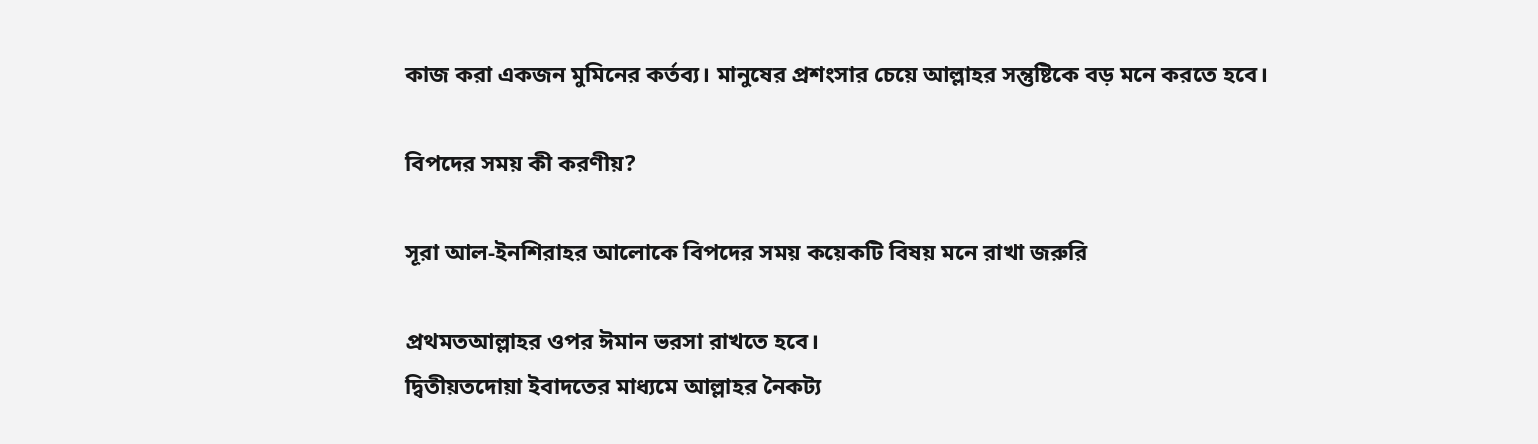কাজ করা একজন মুমিনের কর্তব্য। মানুষের প্রশংসার চেয়ে আল্লাহর সন্তুষ্টিকে বড় মনে করতে হবে।

বিপদের সময় কী করণীয়?

সূরা আল-ইনশিরাহর আলোকে বিপদের সময় কয়েকটি বিষয় মনে রাখা জরুরি

প্রথমতআল্লাহর ওপর ঈমান ভরসা রাখতে হবে।
দ্বিতীয়তদোয়া ইবাদতের মাধ্যমে আল্লাহর নৈকট্য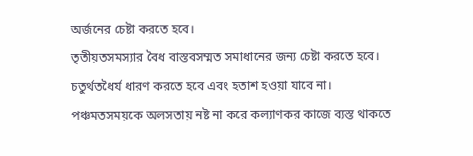অর্জনের চেষ্টা করতে হবে।
তৃতীয়তসমস্যার বৈধ বাস্তবসম্মত সমাধানের জন্য চেষ্টা করতে হবে।
চতুর্থতধৈর্য ধারণ করতে হবে এবং হতাশ হওয়া যাবে না।
পঞ্চমতসময়কে অলসতায় নষ্ট না করে কল্যাণকর কাজে ব্যস্ত থাকতে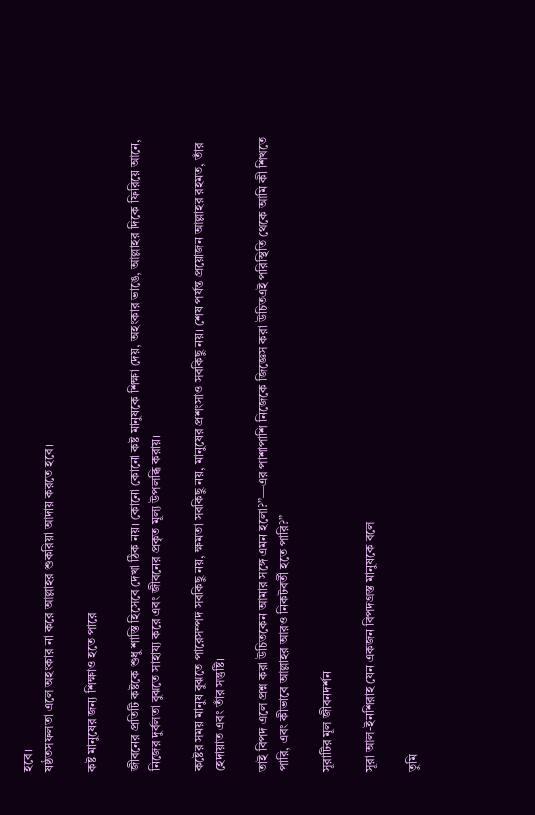হবে।
ষষ্ঠতসফলতা এলে অহংকার না করে আল্লাহর শুকরিয়া আদায় করতে হবে।

কষ্ট মানুষের জন্য শিক্ষাও হতে পারে

জীবনের প্রতিটি কষ্টকে শুধু শাস্তি হিসেবে দেখা ঠিক নয়। কোনো কোনো কষ্ট মানুষকে শিক্ষা দেয়, অহংকার ভাঙে, আল্লাহর দিকে ফিরিয়ে আনে, নিজের দুর্বলতা বুঝতে সাহায্য করে এবং জীবনের প্রকৃত মূল্য উপলব্ধি করায়।

কষ্টের সময় মানুষ বুঝতে পারেসম্পদ সবকিছু নয়, ক্ষমতা সবকিছু নয়, মানুষের প্রশংসাও সবকিছু নয়। শেষ পর্যন্ত প্রয়োজন আল্লাহর রহমত, তাঁর হেদায়াত এবং তাঁর সন্তুষ্টি।

তাই বিপদ এলে প্রশ্ন করা উচিতকেন আমার সঙ্গে এমন হলো?”—এর পাশাপাশি নিজেকে জিজ্ঞেস করা উচিতএই পরিস্থিতি থেকে আমি কী শিখতে পারি, এবং কীভাবে আল্লাহর আরও নিকটবর্তী হতে পারি?”

সূরাটির মূল জীবনদর্শন

সূরা আল-ইনশিরাহ যেন একজন বিপদগ্রস্ত মানুষকে বলে

তুমি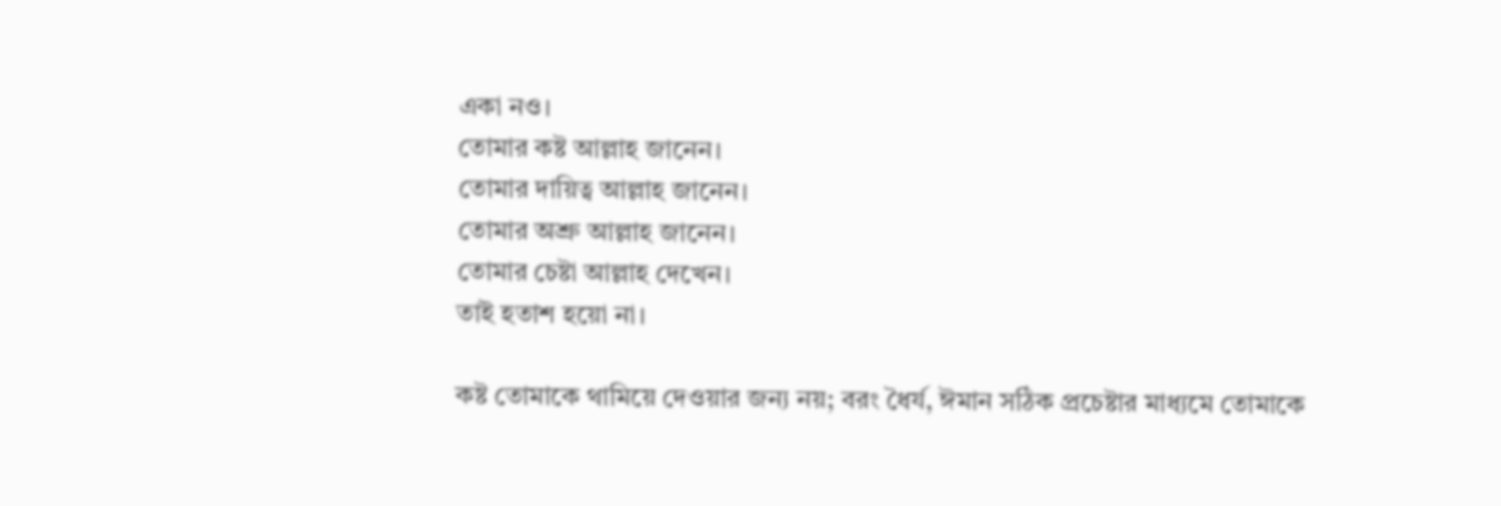একা নও।
তোমার কষ্ট আল্লাহ জানেন।
তোমার দায়িত্ব আল্লাহ জানেন।
তোমার অশ্রু আল্লাহ জানেন।
তোমার চেষ্টা আল্লাহ দেখেন।
তাই হতাশ হয়ো না।

কষ্ট তোমাকে থামিয়ে দেওয়ার জন্য নয়; বরং ধৈর্য, ঈমান সঠিক প্রচেষ্টার মাধ্যমে তোমাকে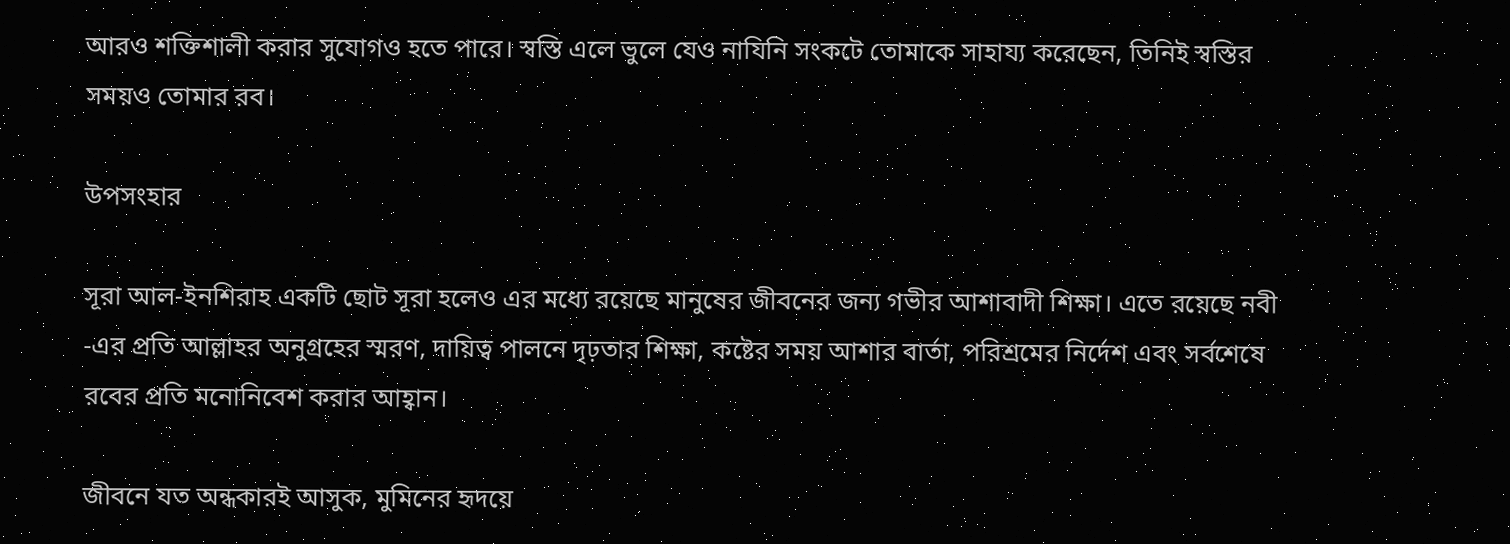আরও শক্তিশালী করার সুযোগও হতে পারে। স্বস্তি এলে ভুলে যেও নাযিনি সংকটে তোমাকে সাহায্য করেছেন, তিনিই স্বস্তির সময়ও তোমার রব।

উপসংহার

সূরা আল-ইনশিরাহ একটি ছোট সূরা হলেও এর মধ্যে রয়েছে মানুষের জীবনের জন্য গভীর আশাবাদী শিক্ষা। এতে রয়েছে নবী -এর প্রতি আল্লাহর অনুগ্রহের স্মরণ, দায়িত্ব পালনে দৃঢ়তার শিক্ষা, কষ্টের সময় আশার বার্তা, পরিশ্রমের নির্দেশ এবং সর্বশেষে রবের প্রতি মনোনিবেশ করার আহ্বান।

জীবনে যত অন্ধকারই আসুক, মুমিনের হৃদয়ে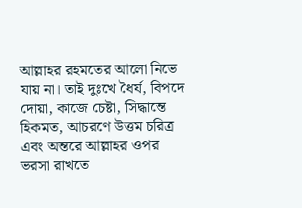আল্লাহর রহমতের আলো নিভে যায় না। তাই দুঃখে ধৈর্য, বিপদে দোয়া, কাজে চেষ্টা, সিদ্ধান্তে হিকমত, আচরণে উত্তম চরিত্র এবং অন্তরে আল্লাহর ওপর ভরসা রাখতে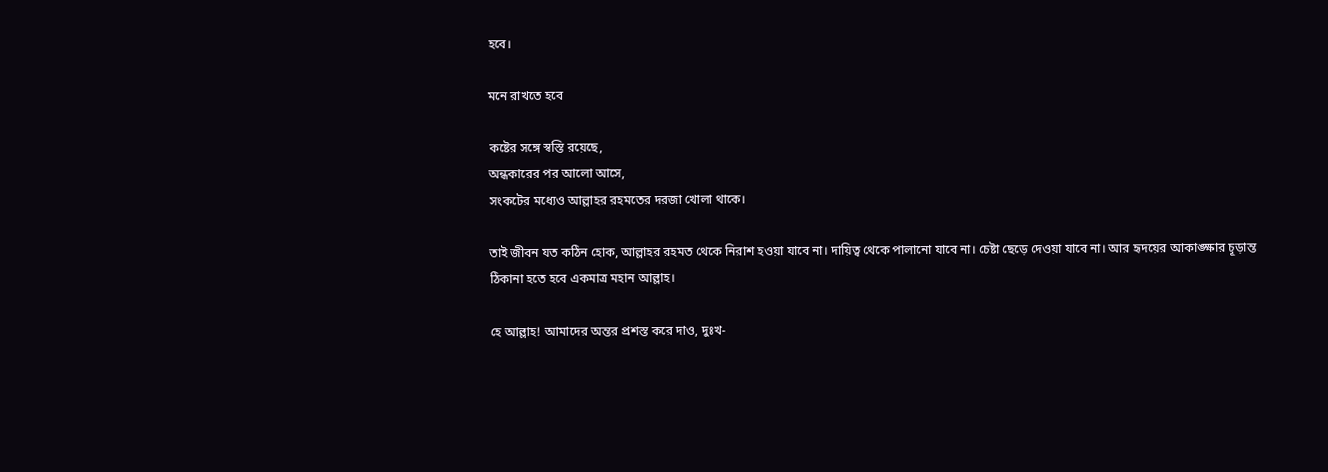হবে।

মনে রাখতে হবে

কষ্টের সঙ্গে স্বস্তি রয়েছে,
অন্ধকারের পর আলো আসে,
সংকটের মধ্যেও আল্লাহর রহমতের দরজা খোলা থাকে।

তাই জীবন যত কঠিন হোক, আল্লাহর রহমত থেকে নিরাশ হওয়া যাবে না। দায়িত্ব থেকে পালানো যাবে না। চেষ্টা ছেড়ে দেওয়া যাবে না। আর হৃদয়ের আকাঙ্ক্ষার চূড়ান্ত ঠিকানা হতে হবে একমাত্র মহান আল্লাহ।

হে আল্লাহ! আমাদের অন্তর প্রশস্ত করে দাও, দুঃখ-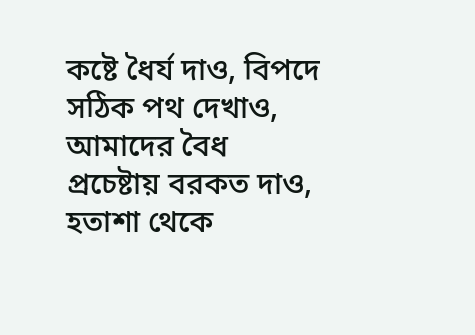কষ্টে ধৈর্য দাও, বিপদে সঠিক পথ দেখাও, আমাদের বৈধ প্রচেষ্টায় বরকত দাও, হতাশা থেকে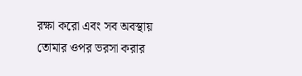রক্ষা করো এবং সব অবস্থায় তোমার ওপর ভরসা করার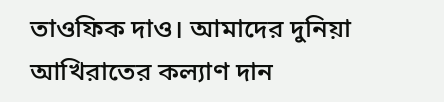তাওফিক দাও। আমাদের দুনিয়া আখিরাতের কল্যাণ দান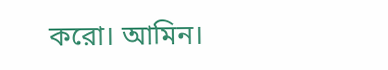করো। আমিন।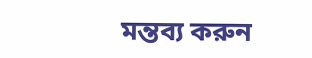মন্তব্য করুন